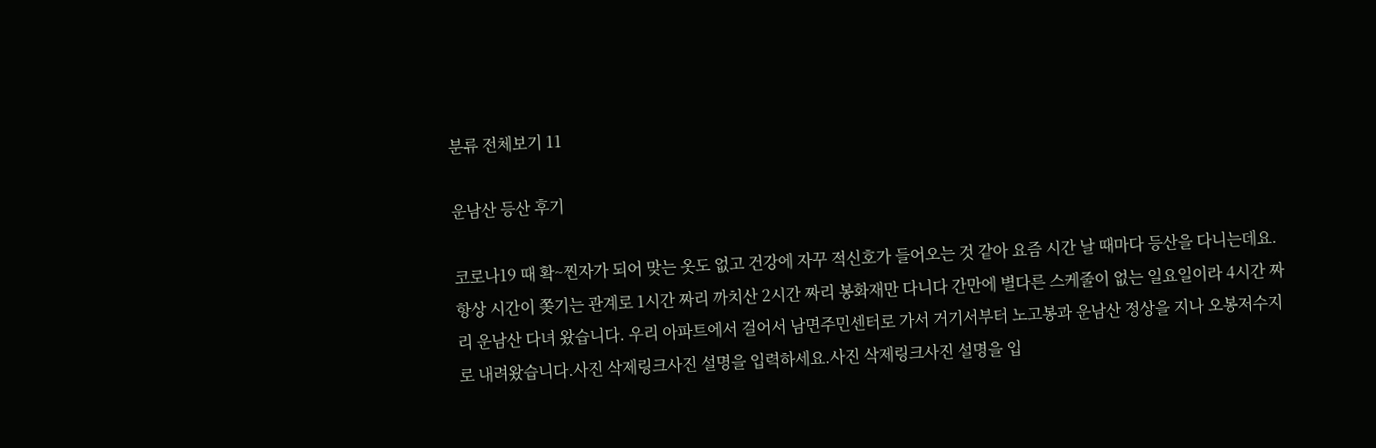분류 전체보기 11

운남산 등산 후기

코로나19 때 확~찐자가 되어 맞는 옷도 없고 건강에 자꾸 적신호가 들어오는 것 같아 요즘 시간 날 때마다 등산을 다니는데요. 항상 시간이 쫒기는 관계로 1시간 짜리 까치산 2시간 짜리 봉화재만 다니다 간만에 별다른 스케줄이 없는 일요일이라 4시간 짜리 운남산 다녀 왔습니다. 우리 아파트에서 걸어서 남면주민센터로 가서 거기서부터 노고봉과 운남산 정상을 지나 오봉저수지로 내려왔습니다.사진 삭제링크사진 설명을 입력하세요.사진 삭제링크사진 설명을 입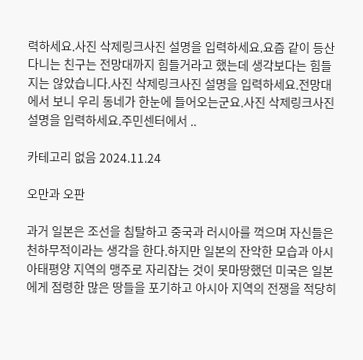력하세요.사진 삭제링크사진 설명을 입력하세요.요즘 같이 등산다니는 친구는 전망대까지 힘들거라고 했는데 생각보다는 힘들지는 않았습니다.사진 삭제링크사진 설명을 입력하세요.전망대에서 보니 우리 동네가 한눈에 들어오는군요.사진 삭제링크사진 설명을 입력하세요.주민센터에서 ..

카테고리 없음 2024.11.24

오만과 오판

과거 일본은 조선을 침탈하고 중국과 러시아를 꺽으며 자신들은 천하무적이라는 생각을 한다.하지만 일본의 잔악한 모습과 아시아태평양 지역의 맹주로 자리잡는 것이 못마땅했던 미국은 일본에게 점령한 많은 땅들을 포기하고 아시아 지역의 전쟁을 적당히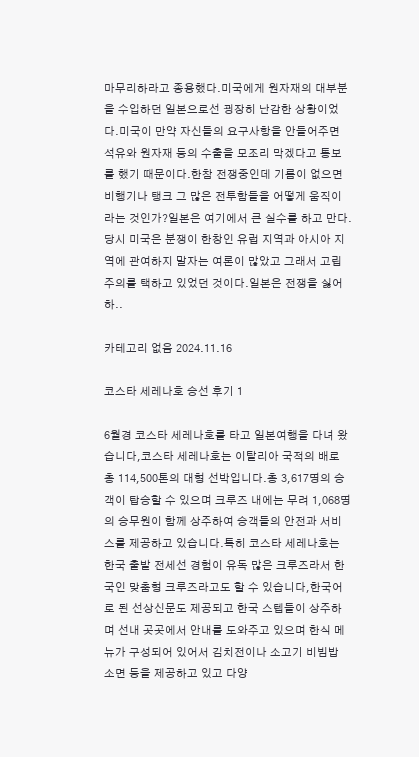마무리하라고 종용했다.미국에게 원자재의 대부분을 수입하던 일본으로선 굉장히 난감한 상황이었다.미국이 만약 자신들의 요구사항을 안들어주면 석유와 원자재 등의 수출을 모조리 막겠다고 통보를 했기 때문이다.한참 전쟁중인데 기름이 없으면 비행기나 탱크 그 많은 전투함들을 어떻게 움직이라는 것인가?일본은 여기에서 큰 실수를 하고 만다.당시 미국은 분쟁이 한창인 유럽 지역과 아시아 지역에 관여하지 말자는 여론이 많았고 그래서 고립주의를 택하고 있었던 것이다.일본은 전쟁을 싫어하..

카테고리 없음 2024.11.16

코스타 세레나호 승선 후기 1

6월경 코스타 세레나호를 타고 일본여행을 다녀 왔습니다,코스타 세레나호는 이탈리아 국적의 배로 총 114,500톤의 대형 선박입니다.총 3,617명의 승객이 탑승할 수 있으며 크루즈 내에는 무려 1,068명의 승무원이 함께 상주하여 승객들의 안전과 서비스를 제공하고 있습니다.특히 코스타 세레나호는 한국 출발 전세선 경험이 유독 많은 크루즈라서 한국인 맞춤형 크루즈라고도 할 수 있습니다,한국어로 된 선상신문도 제공되고 한국 스텝들이 상주하며 선내 곳곳에서 안내를 도와주고 있으며 한식 메뉴가 구성되어 있어서 김치전이나 소고기 비빔밥 소면 등을 제공하고 있고 다양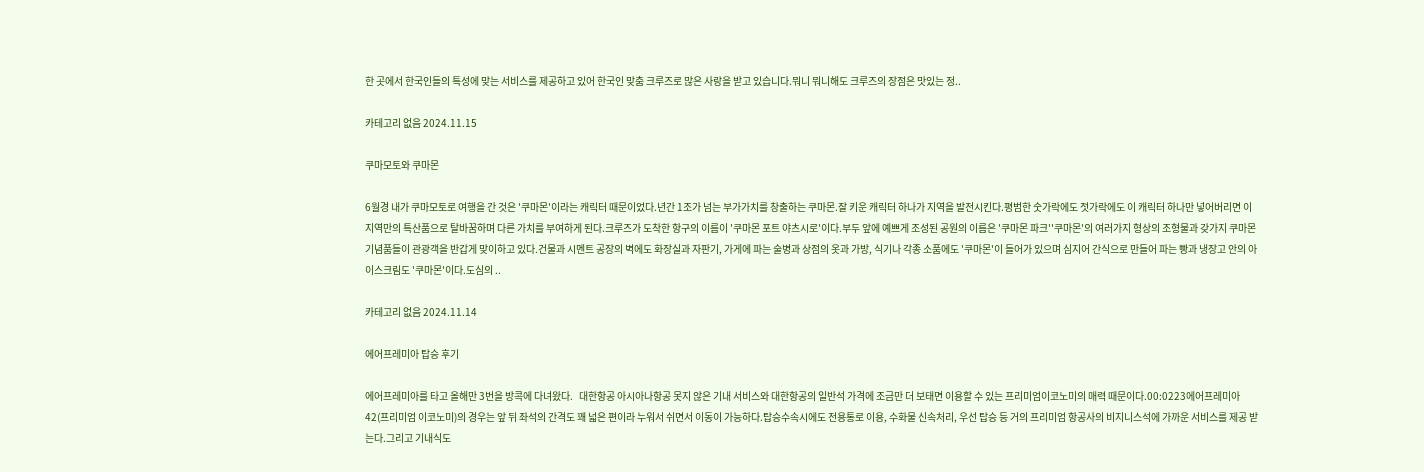한 곳에서 한국인들의 특성에 맞는 서비스를 제공하고 있어 한국인 맞춤 크루즈로 많은 사랑을 받고 있습니다.뭐니 뭐니해도 크루즈의 장점은 맛있는 정..

카테고리 없음 2024.11.15

쿠마모토와 쿠마몬

6월경 내가 쿠마모토로 여행을 간 것은 '쿠마몬'이라는 캐릭터 때문이었다.년간 1조가 넘는 부가가치를 창출하는 쿠마몬.잘 키운 캐릭터 하나가 지역을 발전시킨다.평범한 숫가락에도 젓가락에도 이 캐릭터 하나만 넣어버리면 이 지역만의 특산품으로 탈바꿈하며 다른 가치를 부여하게 된다.크루즈가 도착한 항구의 이름이 '쿠마몬 포트 야츠시로'이다.부두 앞에 예쁘게 조성된 공원의 이름은 '쿠마몬 파크''쿠마몬'의 여러가지 형상의 조형물과 갖가지 쿠마몬 기념품들이 관광객을 반갑게 맞이하고 있다.건물과 시멘트 공장의 벽에도 화장실과 자판기, 가게에 파는 술병과 상점의 옷과 가방, 식기나 각종 소품에도 '쿠마몬'이 들어가 있으며 심지어 간식으로 만들어 파는 빵과 냉장고 안의 아이스크림도 '쿠마몬'이다.도심의 ..

카테고리 없음 2024.11.14

에어프레미아 탑승 후기

에어프레미아를 타고 올해만 3번을 방콕에 다녀왔다.   대한항공 아시아나항공 못지 않은 기내 서비스와 대한항공의 일반석 가격에 조금만 더 보태면 이용할 수 있는 프리미엄이코노미의 매력 때문이다.00:0223에어프레미아 42(프리미엄 이코노미)의 경우는 앞 뒤 좌석의 간격도 꽤 넓은 편이라 누워서 쉬면서 이동이 가능하다.탑승수속시에도 전용통로 이용, 수화물 신속처리, 우선 탑승 등 거의 프리미엄 항공사의 비지니스석에 가까운 서비스를 제공 받는다.그리고 기내식도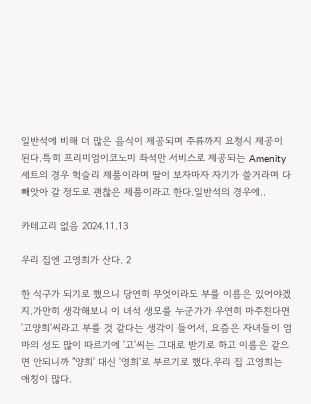일반석에 비해 더 많은 음식이 제공되며 주류까지 요청시 제공이 된다.특히 프리미엄이코노미 좌석만 서비스로 제공되는 Amenity 세트의 경우 헉슬리 제품이라며 딸이 보자마자 자기가 쓸거라며 다 빼앗아 갈 정도로 괜찮은 제품이라고 한다.일반석의 경우에..

카테고리 없음 2024.11.13

우리 집엔 고영희가 산다. 2

한 식구가 되기로 했으니 당연히 무엇이라도 부를 이름은 있어야겠지.가만히 생각해보니 이 녀석 생모를 누군가가 우연히 마주친다면 '고양희'씨라고 부를 것 같다는 생각이 들어서, 요즘은 자녀들이 엄마의 성도 많이 따르기에 '고'씨는 그대로 받기로 하고 이름은 같으면 안되니까 "양희' 대신 '영희'로 부르기로 했다.우리 집 고영희는 애칭이 많다.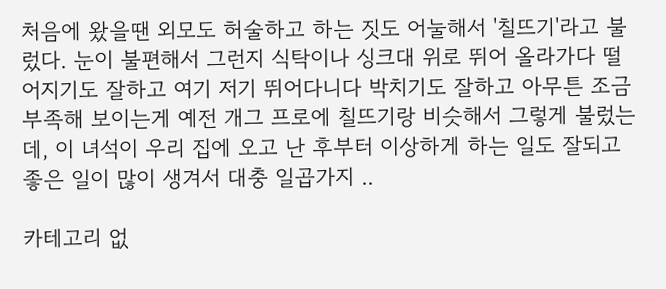처음에 왔을땐 외모도 허술하고 하는 짓도 어눌해서 '칠뜨기'라고 불렀다. 눈이 불편해서 그런지 식탁이나 싱크대 위로 뛰어 올라가다 떨어지기도 잘하고 여기 저기 뛰어다니다 박치기도 잘하고 아무튼 조금 부족해 보이는게 예전 개그 프로에 칠뜨기랑 비슷해서 그렇게 불렀는데, 이 녀석이 우리 집에 오고 난 후부터 이상하게 하는 일도 잘되고 좋은 일이 많이 생겨서 대충 일곱가지 ..

카테고리 없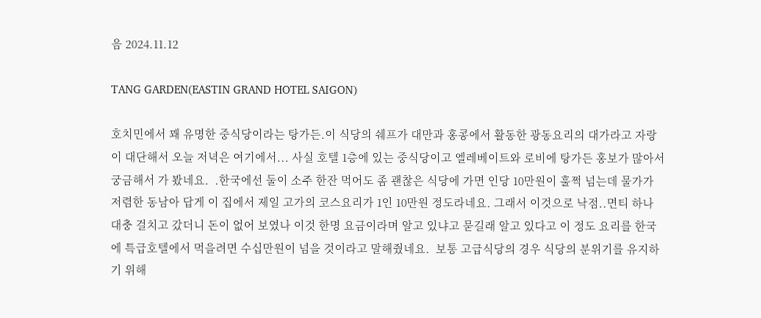음 2024.11.12

TANG GARDEN(EASTIN GRAND HOTEL SAIGON)

호치민에서 꽤 유명한 중식당이라는 탕가든.이 식당의 쉐프가 대만과 홍콩에서 활동한 광동요리의 대가라고 자랑이 대단해서 오늘 저녁은 여기에서... 사실 호텔 1층에 있는 중식당이고 엘레베이트와 로비에 탕가든 홍보가 많아서 궁금해서 가 봤네요.  .한국에선 둘이 소주 한잔 먹어도 좀 괜찮은 식당에 가면 인당 10만원이 훌쩍 넘는데 물가가 저렴한 동남아 답게 이 집에서 제일 고가의 코스요리가 1인 10만원 정도라네요. 그래서 이것으로 낙점..면티 하나 대충 걸치고 갔더니 돈이 없어 보였나 이것 한명 요금이라며 알고 있냐고 묻길래 알고 있다고 이 정도 요리를 한국에 특급호텔에서 먹을려면 수십만원이 넘을 것이라고 말해줬네요.  보통 고급식당의 경우 식당의 분위기를 유지하기 위해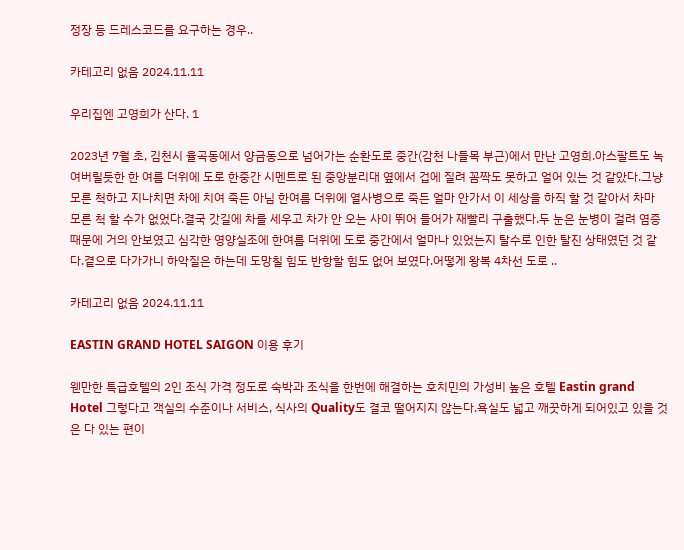정장 등 드레스코드를 요구하는 경우..

카테고리 없음 2024.11.11

우리집엔 고영희가 산다. 1

2023년 7월 초, 김천시 율곡동에서 양금동으로 넘어가는 순환도로 중간(감천 나들목 부근)에서 만난 고영희.아스팔트도 녹여버릴듯한 한 여름 더위에 도로 한중간 시멘트로 된 중앙분리대 옆에서 겁에 질려 꼼짝도 못하고 얼어 있는 것 같았다.그냥 모른 척하고 지나치면 차에 치여 죽든 아님 한여름 더위에 열사병으로 죽든 얼마 안가서 이 세상을 하직 할 것 같아서 차마 모른 척 할 수가 없었다.결국 갓길에 차를 세우고 차가 안 오는 사이 뛰어 들어가 재빨리 구출했다.두 눈은 눈병이 걸려 염증 때문에 거의 안보였고 심각한 영양실조에 한여름 더위에 도로 중간에서 얼마나 있었는지 탈수로 인한 탈진 상태였던 것 같다.곁으로 다가가니 하악질은 하는데 도망칠 힘도 반항할 힘도 없어 보였다.어떻게 왕복 4차선 도로 ..

카테고리 없음 2024.11.11

EASTIN GRAND HOTEL SAIGON 이용 후기

웬만한 특급호텔의 2인 조식 가격 정도로 숙박과 조식을 한번에 해결하는 호치민의 가성비 높은 호텔 Eastin grand Hotel 그렇다고 객실의 수준이나 서비스, 식사의 Quality도 결코 떨어지지 않는다.욕실도 넓고 깨끗하게 되어있고 있을 것은 다 있는 편이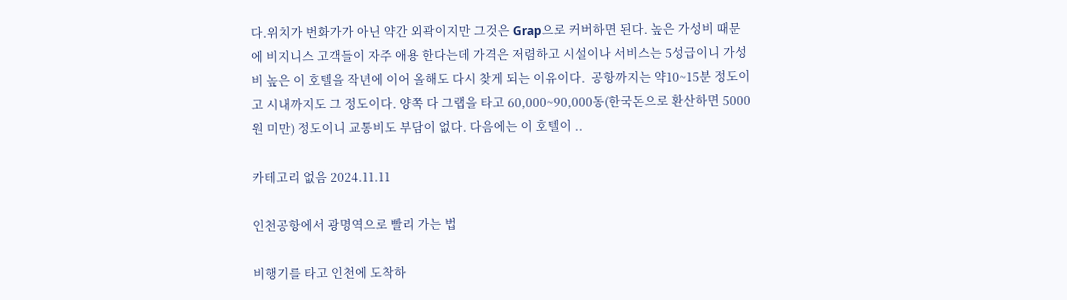다.위치가 번화가가 아닌 약간 외곽이지만 그것은 Grap으로 커버하면 된다. 높은 가성비 때문에 비지니스 고객들이 자주 애용 한다는데 가격은 저렴하고 시설이나 서비스는 5성급이니 가성비 높은 이 호텔을 작년에 이어 올해도 다시 찾게 되는 이유이다.  공항까지는 약10~15분 정도이고 시내까지도 그 정도이다. 양쪽 다 그랩을 타고 60,000~90,000동(한국돈으로 환산하면 5000원 미만) 정도이니 교통비도 부담이 없다. 다음에는 이 호텔이 ..

카테고리 없음 2024.11.11

인천공항에서 광명역으로 빨리 가는 법

비행기를 타고 인천에 도착하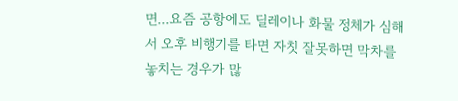면...요즘 공항에도 딜레이나 화물 정체가 심해서 오후 비행기를 타면 자칫 잘못하면 막차를 놓치는 경우가 많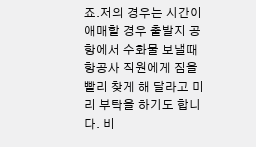죠.저의 경우는 시간이 애매할 경우 출발지 공항에서 수화물 보낼때 항공사 직원에게 짐을 빨리 찾게 해 달라고 미리 부탁을 하기도 합니다. 비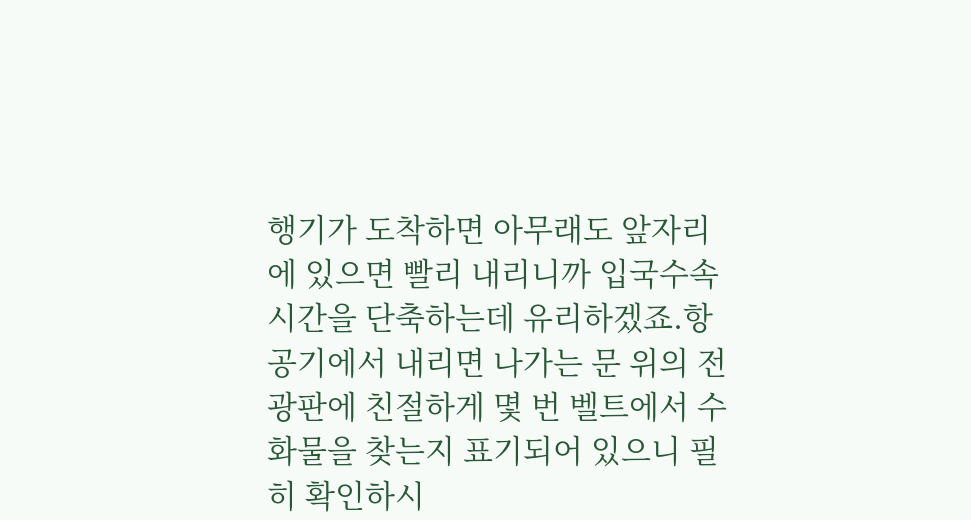행기가 도착하면 아무래도 앞자리에 있으면 빨리 내리니까 입국수속 시간을 단축하는데 유리하겠죠.항공기에서 내리면 나가는 문 위의 전광판에 친절하게 몇 번 벨트에서 수화물을 찾는지 표기되어 있으니 필히 확인하시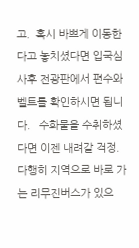고.  혹시 바쁘게 이동한다고 놓치셨다면 입국심사후 전광판에서 편수와 벨트를 확인하시면 됩니다.   수화물을 수취하셨다면 이젠 내려갈 걱정. 다행히 지역으로 바로 가는 리무진버스가 있으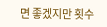면 좋겠지만 횟수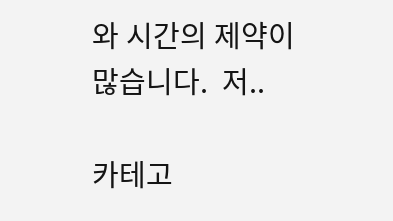와 시간의 제약이 많습니다.  저..

카테고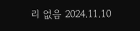리 없음 2024.11.10